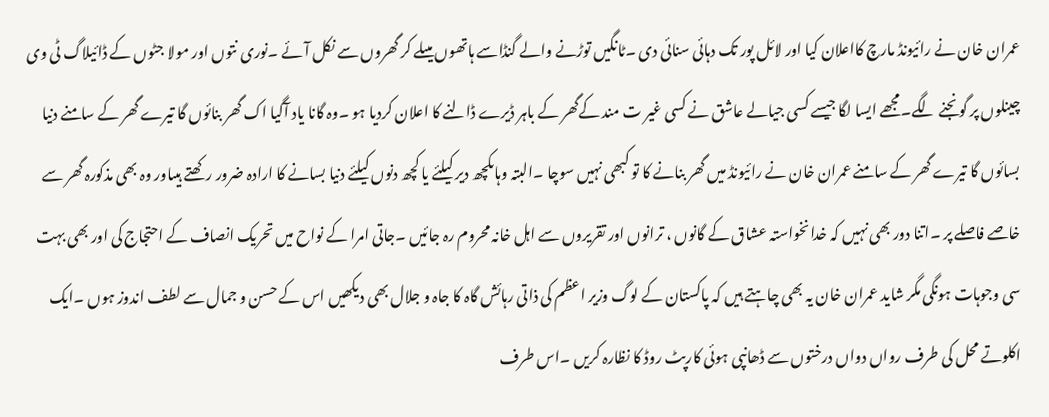عمران خان نے رائیونڈ مارچ کااعلان کیا اور لائل پور تک دہائی سنائی دی ۔ٹانگیں توڑنے والے گنڈاسے ہاتھوں میںلے کر گھروں سے نکل آئے ۔نوری نتوں اور مولا جٹوں کے ڈائیلاگ ٹی وی چینلوں پر گونجنے لگے۔مجھے ایسا لگا جیسے کسی جیالے عاشق نے کسی غیر ت مند کےگھر کے باہر ڈیرے ڈالنے کا اعلان کردیا ہو ۔وہ گانا یاد آگیا اک گھر بنائوں گا تیرے گھر کے سامنے دنیا بسائوں گا تیرے گھر کے سامنے عمران خان نے رائیونڈ میں گھر بنانے کا تو کبھی نہیں سوچا ۔البتہ وہاںکچھ دیر کیلئے یا کچھ دنوں کیلئے دنیا بسانے کا ارادہ ضرور رکھتے ہیںاور وہ بھی مذکورہ گھر سے خاصے فاصلے پر ۔اتنا دور بھی نہیں کہ خدانخواستہ عشاق کے گانوں ، ترانوں اور تقریروں سے اہل خانہ محروم رہ جائیں ۔جاتی امرا کے نواح میں تحریک انصاف کے احتجاج کی اور بھی بہت سی وجوہات ہونگی مگر شاید عمران خان یہ بھی چاہتے ہیں کہ پاکستان کے لوگ وزیر اعظم کی ذاتی رہائش گاہ کا جاہ و جلال بھی دیکھیں اس کے حسن و جمال سے لطف اندوز ہوں ۔ایک اکلوتے محل کی طرف رواں دواں درختوں سے ڈھانپی ہوئی کارپٹ روڈ کا نظارہ کریں ۔اس طرف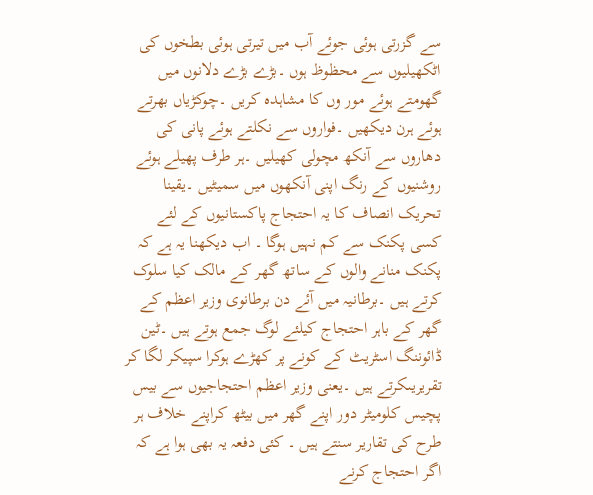سے گزرتی ہوئی جوئے آب میں تیرتی ہوئی بطخوں کی اٹکھیلیوں سے محظوظ ہوں ۔بڑے بڑے دلانوں میں گھومتے ہوئے مور وں کا مشاہدہ کریں ۔چوکڑیاں بھرتے ہوئے ہرن دیکھیں ۔فواروں سے نکلتے ہوئے پانی کی دھاروں سے آنکھ مچولی کھیلیں ۔ہر طرف پھیلے ہوئے روشنیوں کے رنگ اپنی آنکھوں میں سمیٹیں ۔یقینا تحریک انصاف کا یہ احتجاج پاکستانیوں کے لئے کسی پکنک سے کم نہیں ہوگا ۔ اب دیکھنا یہ ہے کہ پکنک منانے والوں کے ساتھ گھر کے مالک کیا سلوک کرتے ہیں ۔برطانیہ میں آئے دن برطانوی وزیر اعظم کے گھر کے باہر احتجاج کیلئے لوگ جمع ہوتے ہیں ۔ٹین ڈائوننگ اسٹریٹ کے کونے پر کھڑے ہوکرا سپیکر لگا کر تقریریںکرتے ہیں ۔یعنی وزیر اعظم احتجاجیوں سے بیس پچیس کلومیٹر دور اپنے گھر میں بیٹھ کراپنے خلاف ہر طرح کی تقاریر سنتے ہیں ۔ کئی دفعہ یہ بھی ہوا ہے کہ اگر احتجاج کرنے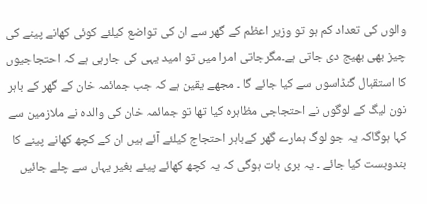والوں کی تعداد کم ہو تو وزیر اعظم کے گھر سے ان کی تواضع کیلئے کوئی کھانے پینے کی چیز بھی بھیج دی جاتی ہے۔مگرجاتی امرا میں تو امید یہی کی جارہی ہے کہ احتجاجیوں کا استقبال گنڈاسوں سے کیا جائے گا ۔ مجھے یقین ہے کہ جب جمائمہ خان کے گھر کے باہر نون لیگ کے لوگوں نے احتجاجی مظاہرہ کیا تھا تو جمائمہ خان کی والدہ نے ملازمین سے کہا ہوگاکہ یہ جو لوگ ہمارے گھر کےباہر احتجاج کیلئے آئے ہیں ان کے کچھ کھانے پینے کا بندوبست کیا جائے ۔ یہ بری بات ہوگی کہ یہ کچھ کھائے پیئے بغیر یہاں سے چلے جائیں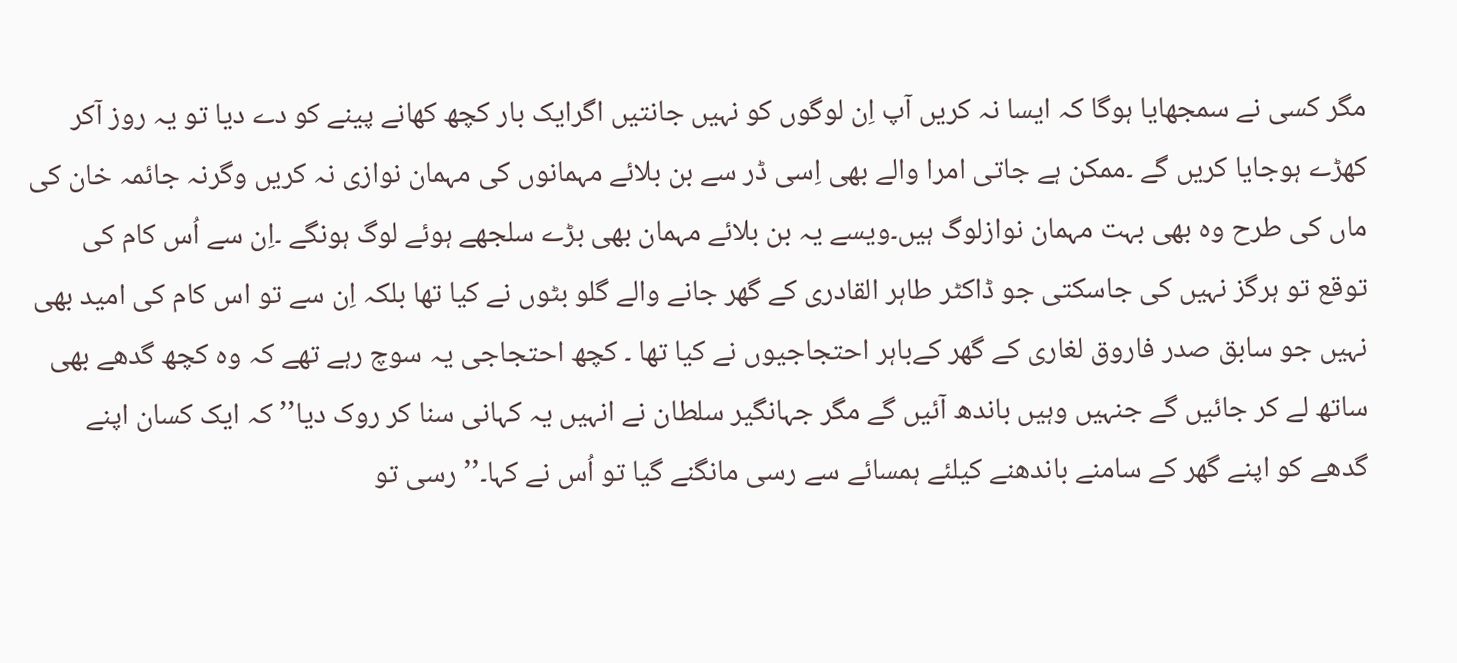مگر کسی نے سمجھایا ہوگا کہ ایسا نہ کریں آپ اِن لوگوں کو نہیں جانتیں اگرایک بار کچھ کھانے پینے کو دے دیا تو یہ روز آکر کھڑے ہوجایا کریں گے ۔ممکن ہے جاتی امرا والے بھی اِسی ڈر سے بن بلائے مہمانوں کی مہمان نوازی نہ کریں وگرنہ جائمہ خان کی ماں کی طرح وہ بھی بہت مہمان نوازلوگ ہیں۔ویسے یہ بن بلائے مہمان بھی بڑے سلجھے ہوئے لوگ ہونگے ۔اِن سے اُس کام کی توقع تو ہرگز نہیں کی جاسکتی جو ڈاکٹر طاہر القادری کے گھر جانے والے گلو بٹوں نے کیا تھا بلکہ اِن سے تو اس کام کی امید بھی نہیں جو سابق صدر فاروق لغاری کے گھر کےباہر احتجاجیوں نے کیا تھا ۔ کچھ احتجاجی یہ سوچ رہے تھے کہ وہ کچھ گدھے بھی ساتھ لے کر جائیں گے جنہیں وہیں باندھ آئیں گے مگر جہانگیر سلطان نے انہیں یہ کہانی سنا کر روک دیا’’کہ ایک کسان اپنے گدھے کو اپنے گھر کے سامنے باندھنے کیلئے ہمسائے سے رسی مانگنے گیا تو اُس نے کہا۔’’ رسی تو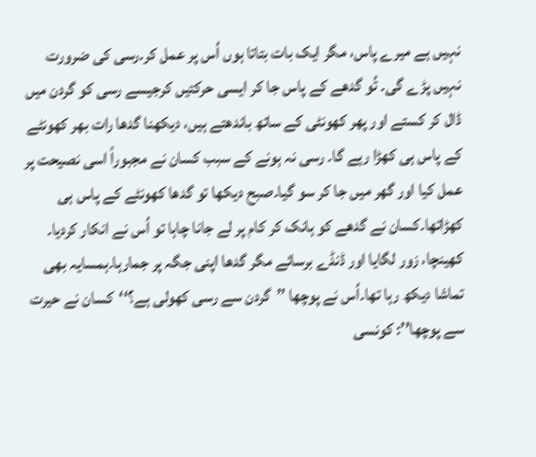نہیں ہے میرے پاس، مگر ایک بات بتاتا ہوں اُس پر عمل کر۔رسی کی ضرورت نہیں پڑے گی۔ تُو گدھے کے پاس جا کر ایسی حرکتیں کرجیسے رسی کو گردن میں ڈال کر کستے اور پھر کھونٹی کے ساتھ باندھتے ہیں، دیکھنا گدھا رات بھر کھونٹے کے پاس ہی کھڑا رہے گا۔ رسی نہ ہونے کے سبب کسان نے مجبوراً اسی نصیحت پر عمل کیا اور گھر میں جا کر سو گیا۔صبح دیکھا تو گدھا کھونٹے کے پاس ہی کھڑاتھا۔کسان نے گدھے کو ہانک کر کام پر لے جانا چاہا تو اُس نے انکار کردیا۔ کھینچا، زور لگایا اور ڈنڈے برسائے مگر گدھا اپنی جگہ پر جمارہا۔ہمسایہ بھی تماشا دیکھ رہا تھا۔اُس نے پوچھا ’’گردن سے رسی کھولی ہے؟‘‘کسان نے حیرت سے پوچھا’’: کونسی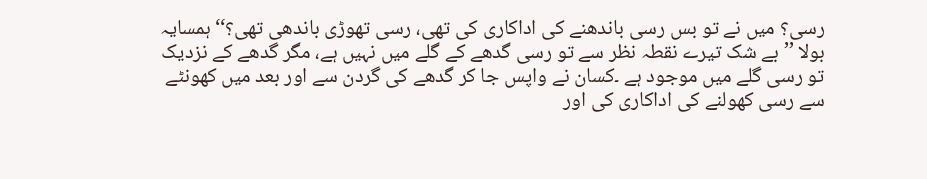رسی؟ میں نے تو بس رسی باندھنے کی اداکاری کی تھی، رسی تھوڑی باندھی تھی؟‘‘ہمسایہ بولا ’’بے شک تیرے نقطہ نظر سے تو رسی گدھے کے گلے میں نہیں ہے، مگر گدھے کے نزدیک تو رسی گلے میں موجود ہے ۔کسان نے واپس جا کر گدھے کی گردن سے اور بعد میں کھونٹے سے رسی کھولنے کی اداکاری کی اور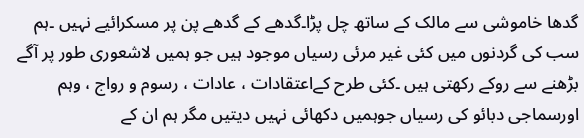گدھا خاموشی سے مالک کے ساتھ چل پڑا۔گدھے کے گدھے پن پر مسکرائیے نہیں ۔ہم سب کی گردنوں میں کئی غیر مرئی رسیاں موجود ہیں جو ہمیں لاشعوری طور پر آگے بڑھنے سے روکے رکھتی ہیں ۔کئی طرح کےاعتقادات ، عادات ، رسوم و رواج ، وہم اورسماجی دبائو کی رسیاں جوہمیں دکھائی نہیں دیتیں مگر ہم ان کے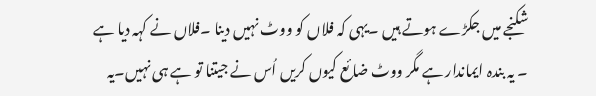شکنجے میں جکڑے ہوتے ہیں ۔یہی کہ فلاں کو ووٹ نہیں دینا ۔فلاں نے کہہ دیا ہے ۔ یہ بندہ ایماندار ہے مگر ووٹ ضائع کیوں کریں اُس نے جیتنا تو ہے ہی نہیں۔یہ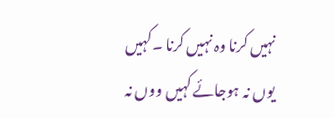نہیں کرنا وہ نہیں کرنا ۔کہیں یوں نہ ہوجائے کہیں ووں نہ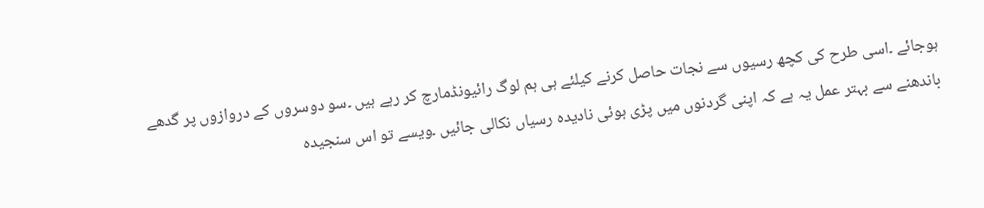ہوجائے ۔اسی طرح کی کچھ رسیوں سے نجات حاصل کرنے کیلئے ہی ہم لوگ رائیونڈمارچ کر رہے ہیں ۔سو دوسروں کے دروازوں پر گدھے باندھنے سے بہتر عمل یہ ہے کہ اپنی گردنوں میں پڑی ہوئی نادیدہ رسیاں نکالی جائیں ۔ویسے تو اس سنجیدہ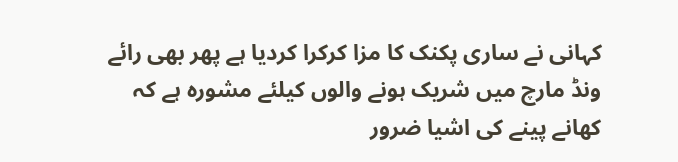کہانی نے ساری پکنک کا مزا کرکرا کردیا ہے پھر بھی رائے ونڈ مارچ میں شریک ہونے والوں کیلئے مشورہ ہے کہ کھانے پینے کی اشیا ضرور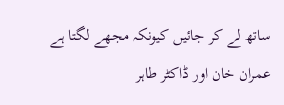ساتھ لے کر جائیں کیونکہ مجھے لگتا ہے عمران خان اور ڈاکٹر طاہر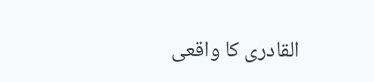القادری کا واقعی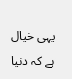یہی خیال ہے کہ دنیا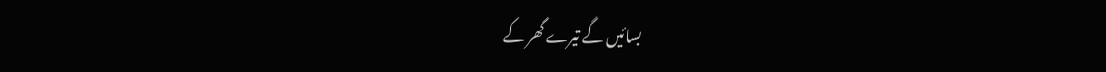بسائیں گے تیرے گھر کے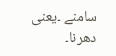سامنے ۔یعنی دھرنا۔